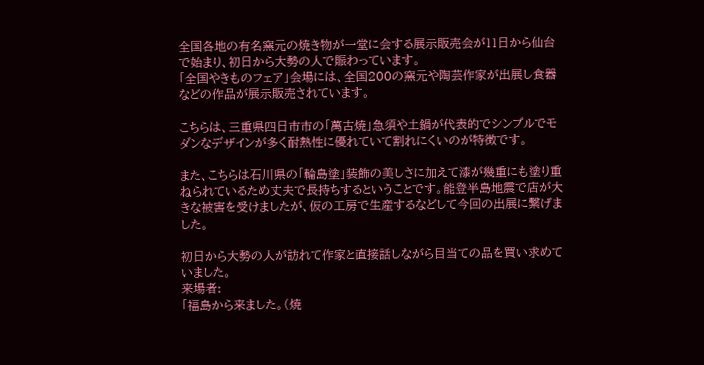全国各地の有名窯元の焼き物が一堂に会する展示販売会が11日から仙台で始まり、初日から大勢の人で賑わっています。
「全国やきものフェア」会場には、全国200の窯元や陶芸作家が出展し食器などの作品が展示販売されています。

こちらは、三重県四日市市の「萬古焼」急須や土鍋が代表的でシンプルでモダンなデザインが多く耐熱性に優れていて割れにくいのが特徴です。

また、こちらは石川県の「輪島塗」装飾の美しさに加えて漆が幾重にも塗り重ねられているため丈夫で長持ちするということです。能登半島地震で店が大きな被害を受けましたが、仮の工房で生産するなどして今回の出展に繋げました。

初日から大勢の人が訪れて作家と直接話しながら目当ての品を買い求めていました。
来場者:
「福島から来ました。(焼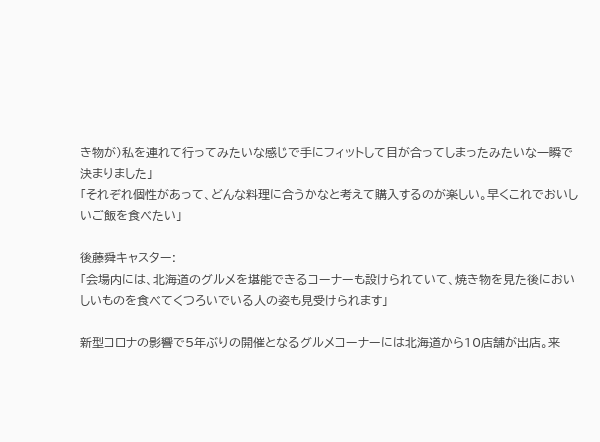き物が)私を連れて行ってみたいな感じで手にフィットして目が合ってしまったみたいな一瞬で決まりました」
「それぞれ個性があって、どんな料理に合うかなと考えて購入するのが楽しい。早くこれでおいしいご飯を食べたい」

後藤舜キャスター:
「会場内には、北海道のグルメを堪能できるコーナーも設けられていて、焼き物を見た後においしいものを食べてくつろいでいる人の姿も見受けられます」

新型コロナの影響で5年ぶりの開催となるグルメコーナーには北海道から10店舗が出店。来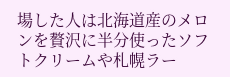場した人は北海道産のメロンを贅沢に半分使ったソフトクリームや札幌ラー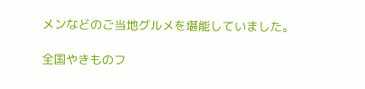メンなどのご当地グルメを堪能していました。

全国やきものフ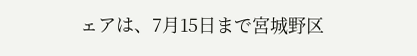ェアは、7月15日まで宮城野区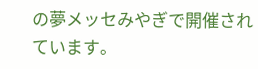の夢メッセみやぎで開催されています。